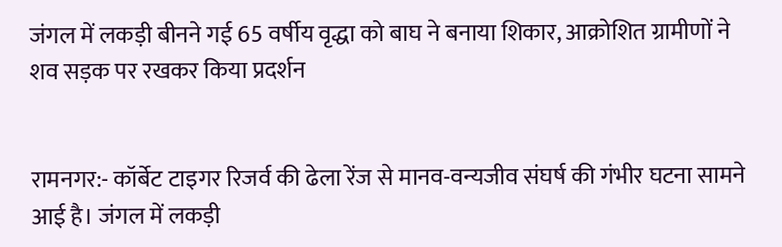जंगल में लकड़ी बीनने गई 65 वर्षीय वृद्धा को बाघ ने बनाया शिकार, आक्रोशित ग्रामीणों ने शव सड़क पर रखकर किया प्रदर्शन


रामनगर:- कॉर्बेट टाइगर रिजर्व की ढेला रेंज से मानव-वन्यजीव संघर्ष की गंभीर घटना सामने आई है। जंगल में लकड़ी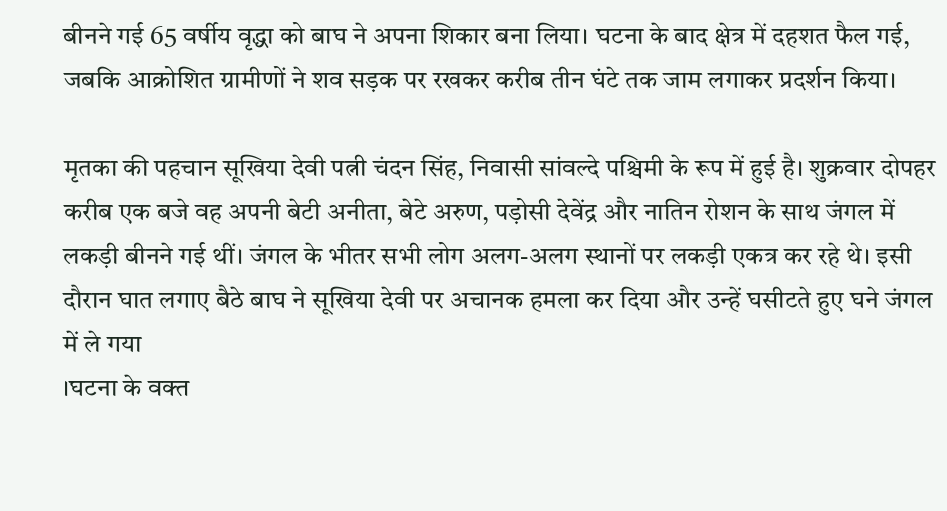बीनने गई 65 वर्षीय वृद्धा को बाघ ने अपना शिकार बना लिया। घटना के बाद क्षेत्र में दहशत फैल गई, जबकि आक्रोशित ग्रामीणों ने शव सड़क पर रखकर करीब तीन घंटे तक जाम लगाकर प्रदर्शन किया।

मृतका की पहचान सूखिया देवी पत्नी चंदन सिंह, निवासी सांवल्दे पश्चिमी के रूप में हुई है। शुक्रवार दोपहर करीब एक बजे वह अपनी बेटी अनीता, बेटे अरुण, पड़ोसी देवेंद्र और नातिन रोशन के साथ जंगल में लकड़ी बीनने गई थीं। जंगल के भीतर सभी लोग अलग-अलग स्थानों पर लकड़ी एकत्र कर रहे थे। इसी दौरान घात लगाए बैठे बाघ ने सूखिया देवी पर अचानक हमला कर दिया और उन्हें घसीटते हुए घने जंगल में ले गया
।घटना के वक्त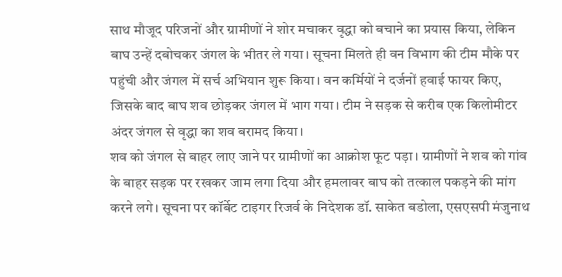साथ मौजूद परिजनों और ग्रामीणों ने शोर मचाकर वृद्धा को बचाने का प्रयास किया, लेकिन बाघ उन्हें दबोचकर जंगल के भीतर ले गया। सूचना मिलते ही वन विभाग की टीम मौके पर पहुंची और जंगल में सर्च अभियान शुरू किया। वन कर्मियों ने दर्जनों हवाई फायर किए, जिसके बाद बाघ शव छोड़कर जंगल में भाग गया। टीम ने सड़क से करीब एक किलोमीटर अंदर जंगल से वृद्धा का शव बरामद किया।
शव को जंगल से बाहर लाए जाने पर ग्रामीणों का आक्रोश फूट पड़ा। ग्रामीणों ने शव को गांव के बाहर सड़क पर रखकर जाम लगा दिया और हमलावर बाघ को तत्काल पकड़ने की मांग करने लगे। सूचना पर कॉर्बेट टाइगर रिजर्व के निदेशक डॉ. साकेत बडोला, एसएसपी मंजुनाथ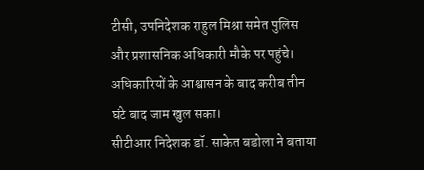टीसी, उपनिदेशक राहुल मिश्रा समेत पुलिस और प्रशासनिक अधिकारी मौके पर पहुंचे। अधिकारियों के आश्वासन के बाद करीब तीन घंटे बाद जाम खुल सका।
सीटीआर निदेशक डॉ. साकेत बडोला ने बताया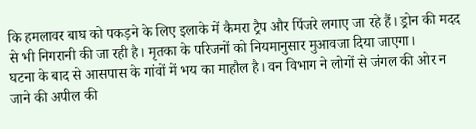कि हमलावर बाघ को पकड़ने के लिए इलाके में कैमरा ट्रैप और पिंजरे लगाए जा रहे हैं। ड्रोन की मदद से भी निगरानी की जा रही है। मृतका के परिजनों को नियमानुसार मुआवजा दिया जाएगा।
घटना के बाद से आसपास के गांवों में भय का माहौल है। वन विभाग ने लोगों से जंगल की ओर न जाने की अपील की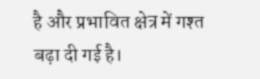है और प्रभावित क्षेत्र में गश्त बढ़ा दी गई है।